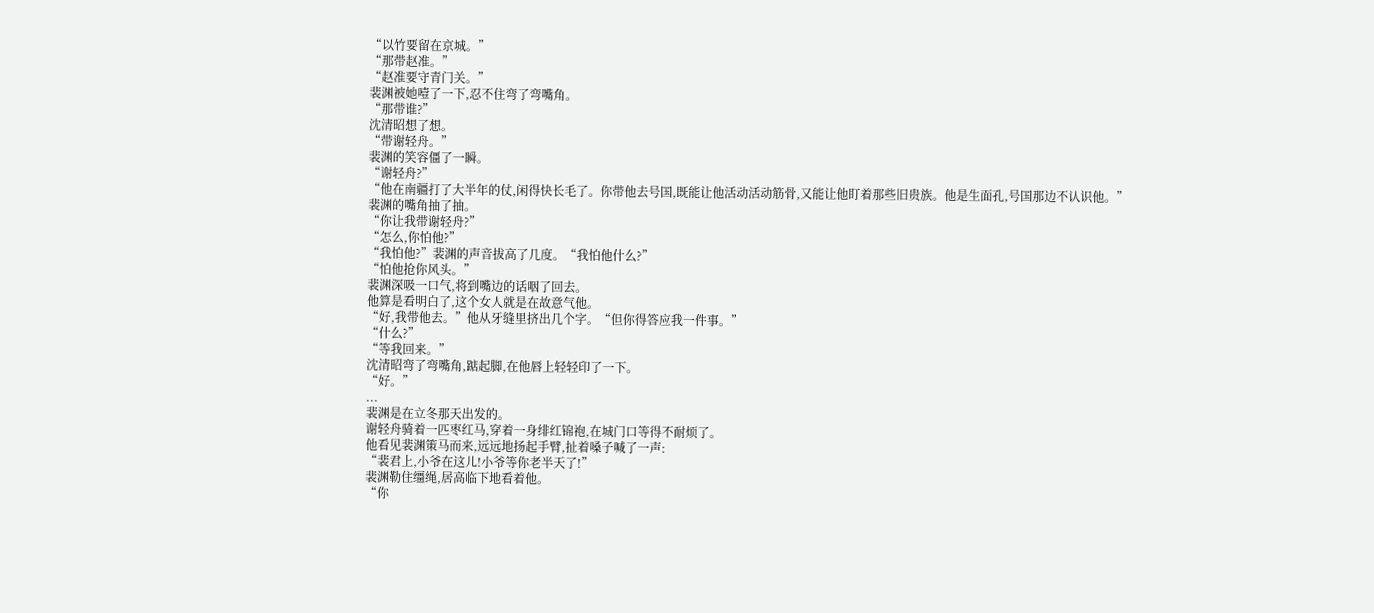“以竹要留在京城。”
“那带赵准。”
“赵准要守青门关。”
裴渊被她噎了一下,忍不住弯了弯嘴角。
“那带谁?”
沈清昭想了想。
“带谢轻舟。”
裴渊的笑容僵了一瞬。
“谢轻舟?”
“他在南疆打了大半年的仗,闲得快长毛了。你带他去号国,既能让他活动活动筋骨,又能让他盯着那些旧贵族。他是生面孔,号国那边不认识他。”
裴渊的嘴角抽了抽。
“你让我带谢轻舟?”
“怎么,你怕他?”
“我怕他?”裴渊的声音拔高了几度。“我怕他什么?”
“怕他抢你风头。”
裴渊深吸一口气,将到嘴边的话咽了回去。
他算是看明白了,这个女人就是在故意气他。
“好,我带他去。”他从牙缝里挤出几个字。“但你得答应我一件事。”
“什么?”
“等我回来。”
沈清昭弯了弯嘴角,踮起脚,在他唇上轻轻印了一下。
“好。”
...
裴渊是在立冬那天出发的。
谢轻舟骑着一匹枣红马,穿着一身绯红锦袍,在城门口等得不耐烦了。
他看见裴渊策马而来,远远地扬起手臂,扯着嗓子喊了一声:
“裴君上,小爷在这儿!小爷等你老半天了!”
裴渊勒住缰绳,居高临下地看着他。
“你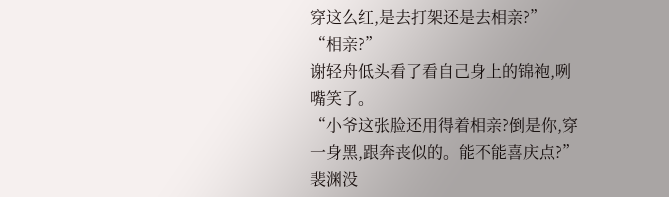穿这么红,是去打架还是去相亲?”
“相亲?”
谢轻舟低头看了看自己身上的锦袍,咧嘴笑了。
“小爷这张脸还用得着相亲?倒是你,穿一身黑,跟奔丧似的。能不能喜庆点?”
裴渊没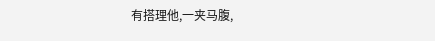有搭理他,一夹马腹,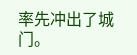率先冲出了城门。